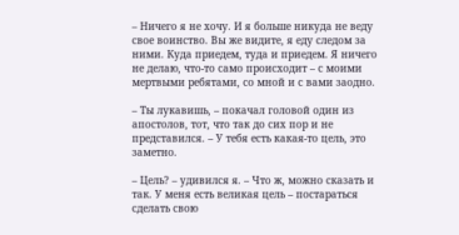– Ничего я не хочу. И я больше никуда не веду свое воинство. Вы же видите, я еду следом за ними. Куда приедем, туда и приедем. Я ничего не делаю, что-то само происходит – с моими мертвыми ребятами, со мной и с вами заодно.

– Ты лукавишь, – покачал головой один из апостолов, тот, что так до сих пор и не представился. – У тебя есть какая-то цель, это заметно.

– Цель? – удивился я. – Что ж, можно сказать и так. У меня есть великая цель – постараться сделать свою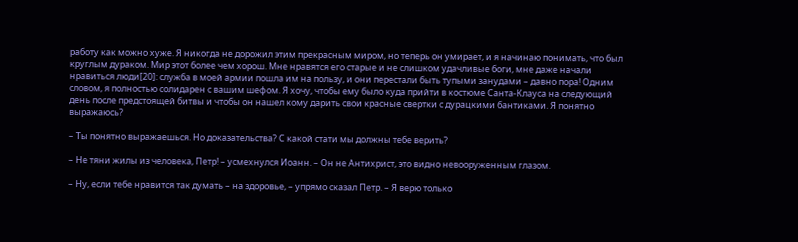работу как можно хуже. Я никогда не дорожил этим прекрасным миром, но теперь он умирает, и я начинаю понимать, что был круглым дураком. Мир этот более чем хорош. Мне нравятся его старые и не слишком удачливые боги, мне даже начали нравиться люди[20]: служба в моей армии пошла им на пользу, и они перестали быть тупыми занудами – давно пора! Одним словом, я полностью солидарен с вашим шефом. Я хочу, чтобы ему было куда прийти в костюме Санта-Клауса на следующий день после предстоящей битвы и чтобы он нашел кому дарить свои красные свертки с дурацкими бантиками. Я понятно выражаюсь?

– Ты понятно выражаешься. Но доказательства? С какой стати мы должны тебе верить?

– Не тяни жилы из человека, Петр! – усмехнулся Иоанн. – Он не Антихрист, это видно невооруженным глазом.

– Ну, если тебе нравится так думать – на здоровье, – упрямо сказал Петр. – Я верю только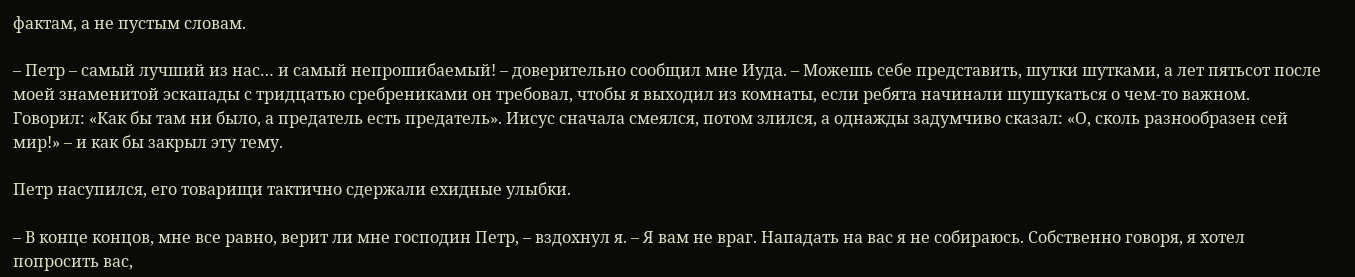фактам, а не пустым словам.

– Петр – самый лучший из нас… и самый непрошибаемый! – доверительно сообщил мне Иуда. – Можешь себе представить, шутки шутками, а лет пятьсот после моей знаменитой эскапады с тридцатью сребрениками он требовал, чтобы я выходил из комнаты, если ребята начинали шушукаться о чем-то важном. Говорил: «Как бы там ни было, а предатель есть предатель». Иисус сначала смеялся, потом злился, а однажды задумчиво сказал: «О, сколь разнообразен сей мир!» – и как бы закрыл эту тему.

Петр насупился, его товарищи тактично сдержали ехидные улыбки.

– В конце концов, мне все равно, верит ли мне господин Петр, – вздохнул я. – Я вам не враг. Нападать на вас я не собираюсь. Собственно говоря, я хотел попросить вас,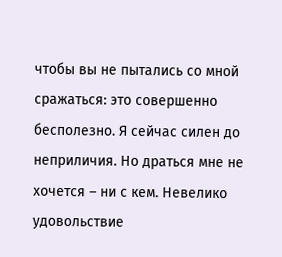чтобы вы не пытались со мной сражаться: это совершенно бесполезно. Я сейчас силен до неприличия. Но драться мне не хочется – ни с кем. Невелико удовольствие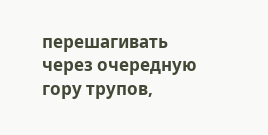перешагивать через очередную гору трупов,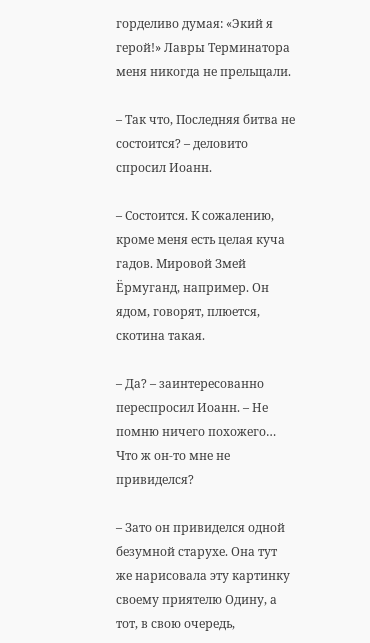горделиво думая: «Экий я герой!» Лавры Терминатора меня никогда не прельщали.

– Так что, Последняя битва не состоится? – деловито спросил Иоанн.

– Состоится. К сожалению, кроме меня есть целая куча гадов. Мировой Змей Ёрмуганд, например. Он ядом, говорят, плюется, скотина такая.

– Да? – заинтересованно переспросил Иоанн. – Не помню ничего похожего… Что ж он-то мне не привиделся?

– Зато он привиделся одной безумной старухе. Она тут же нарисовала эту картинку своему приятелю Одину, а тот, в свою очередь,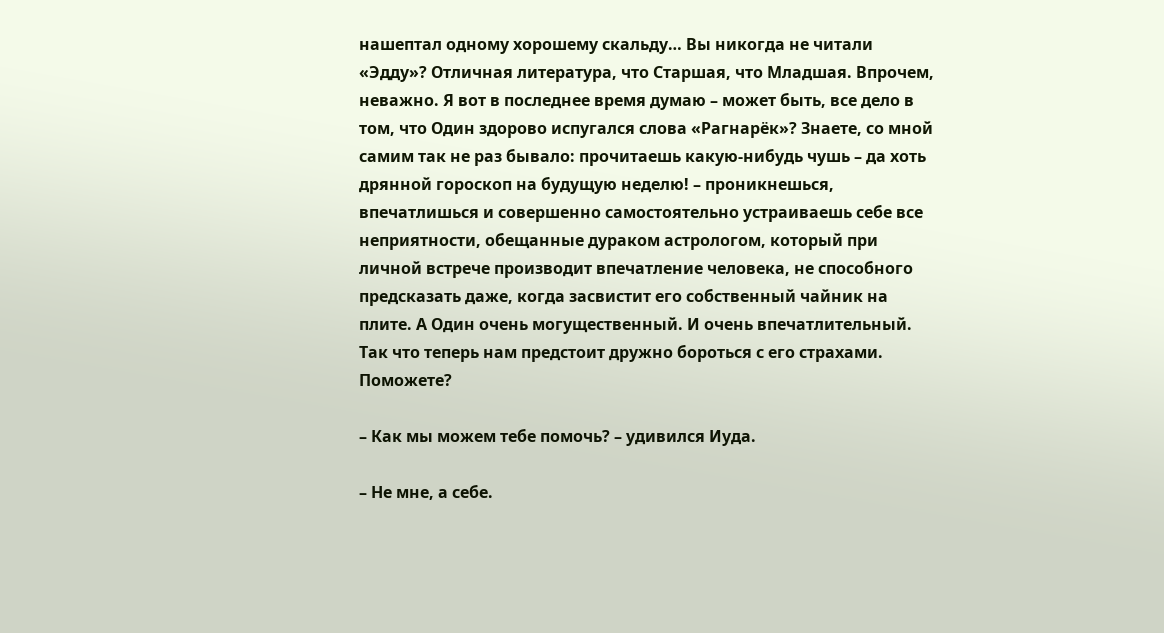нашептал одному хорошему скальду… Вы никогда не читали «Эдду»? Отличная литература, что Старшая, что Младшая. Впрочем, неважно. Я вот в последнее время думаю – может быть, все дело в том, что Один здорово испугался слова «Рагнарёк»? Знаете, со мной самим так не раз бывало: прочитаешь какую-нибудь чушь – да хоть дрянной гороскоп на будущую неделю! – проникнешься, впечатлишься и совершенно самостоятельно устраиваешь себе все неприятности, обещанные дураком астрологом, который при личной встрече производит впечатление человека, не способного предсказать даже, когда засвистит его собственный чайник на плите. А Один очень могущественный. И очень впечатлительный. Так что теперь нам предстоит дружно бороться с его страхами. Поможете?

– Как мы можем тебе помочь? – удивился Иуда.

– Не мне, а себе.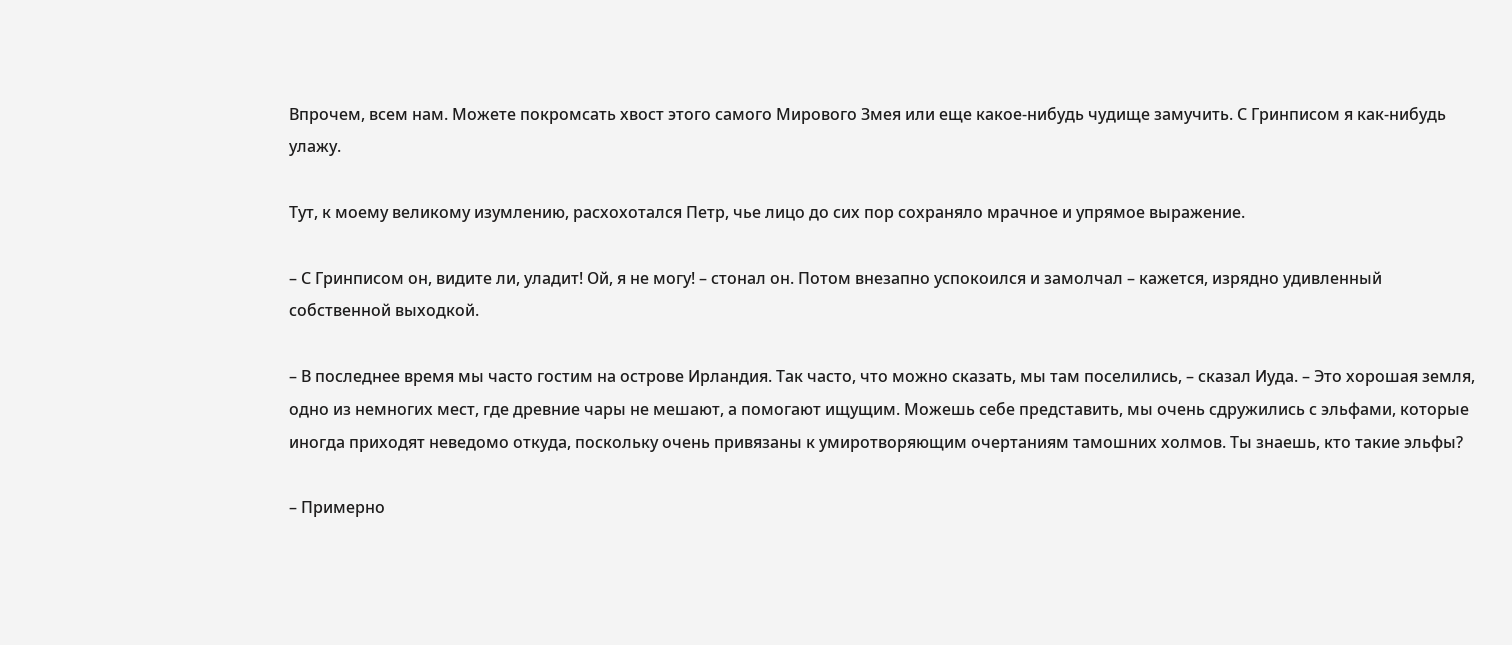Впрочем, всем нам. Можете покромсать хвост этого самого Мирового Змея или еще какое-нибудь чудище замучить. С Гринписом я как-нибудь улажу.

Тут, к моему великому изумлению, расхохотался Петр, чье лицо до сих пор сохраняло мрачное и упрямое выражение.

– С Гринписом он, видите ли, уладит! Ой, я не могу! – стонал он. Потом внезапно успокоился и замолчал – кажется, изрядно удивленный собственной выходкой.

– В последнее время мы часто гостим на острове Ирландия. Так часто, что можно сказать, мы там поселились, – сказал Иуда. – Это хорошая земля, одно из немногих мест, где древние чары не мешают, а помогают ищущим. Можешь себе представить, мы очень сдружились с эльфами, которые иногда приходят неведомо откуда, поскольку очень привязаны к умиротворяющим очертаниям тамошних холмов. Ты знаешь, кто такие эльфы?

– Примерно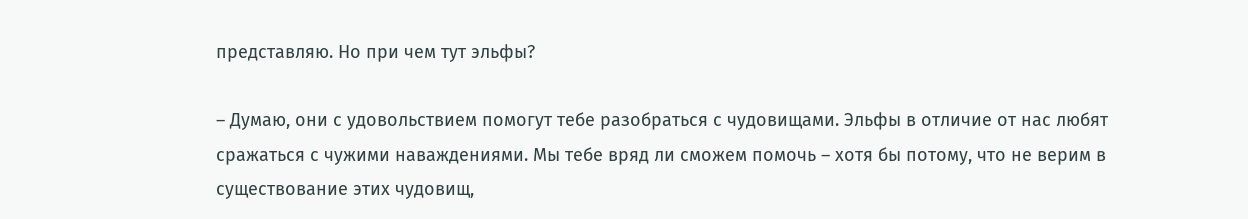представляю. Но при чем тут эльфы?

– Думаю, они с удовольствием помогут тебе разобраться с чудовищами. Эльфы в отличие от нас любят сражаться с чужими наваждениями. Мы тебе вряд ли сможем помочь – хотя бы потому, что не верим в существование этих чудовищ,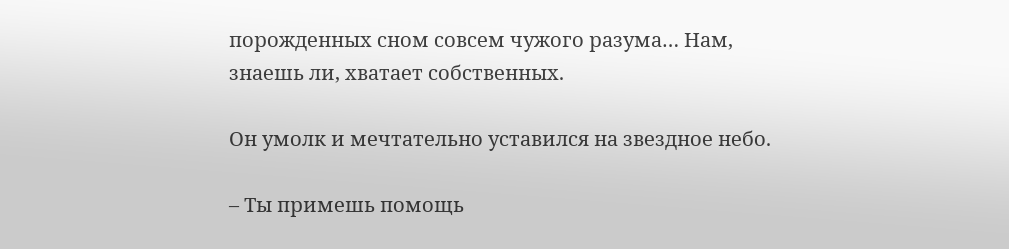порожденных сном совсем чужого разума… Нам, знаешь ли, хватает собственных.

Он умолк и мечтательно уставился на звездное небо.

– Ты примешь помощь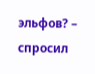эльфов? – спросил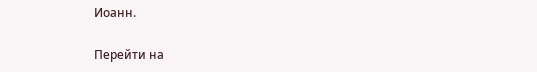Иоанн.

Перейти на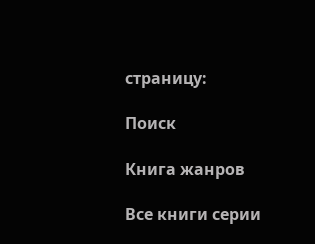страницу:

Поиск

Книга жанров

Все книги серии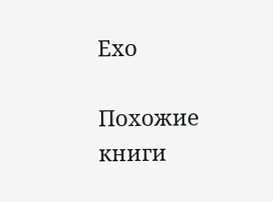Ехо

Похожие книги